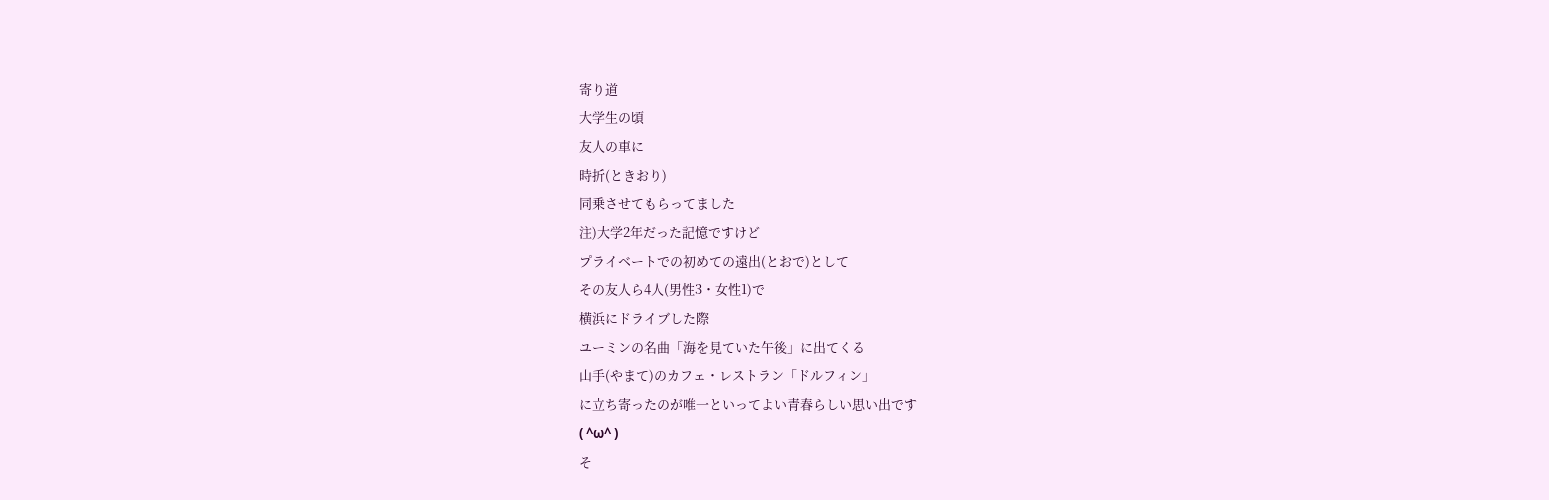寄り道
大学生の頃
友人の車に
時折(ときおり)
同乗させてもらってました
注)大学2年だった記憶ですけど
プライベートでの初めての遠出(とおで)として
その友人ら4人(男性3・女性1)で
横浜にドライブした際
ユーミンの名曲「海を見ていた午後」に出てくる
山手(やまて)のカフェ・レストラン「ドルフィン」
に立ち寄ったのが唯一といってよい青春らしい思い出です
( ^ω^ )
そ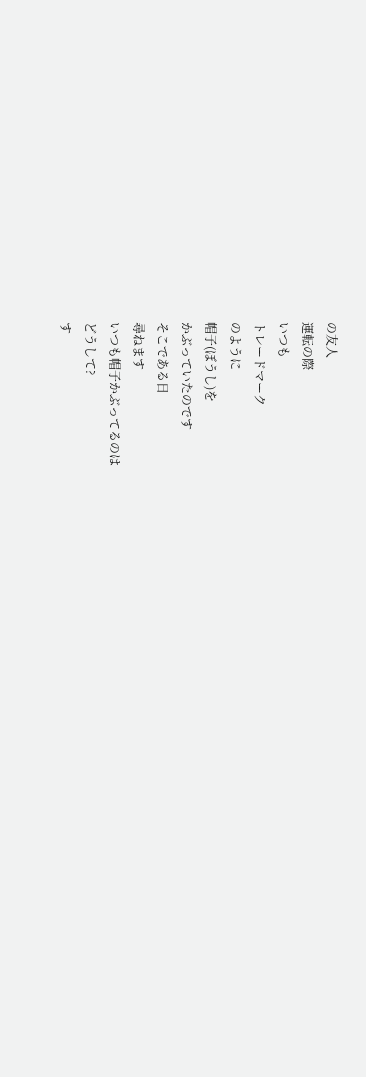の友人
運転の際
いつも
トレードマーク
のように
帽子(ぼうし)を
かぶっていたのです
そこである日
尋ねます
いつも帽子かぶってるのは
どうして?
す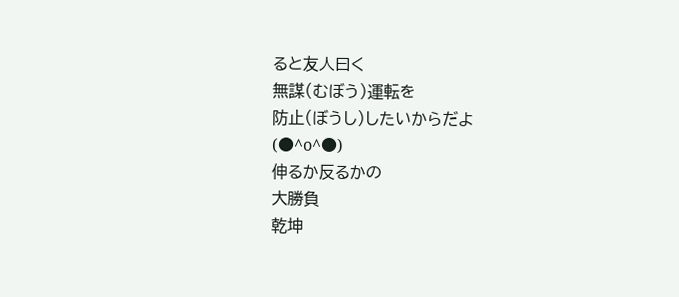ると友人曰く
無謀(むぼう)運転を
防止(ぼうし)したいからだよ
(●^o^●)
伸るか反るかの
大勝負
乾坤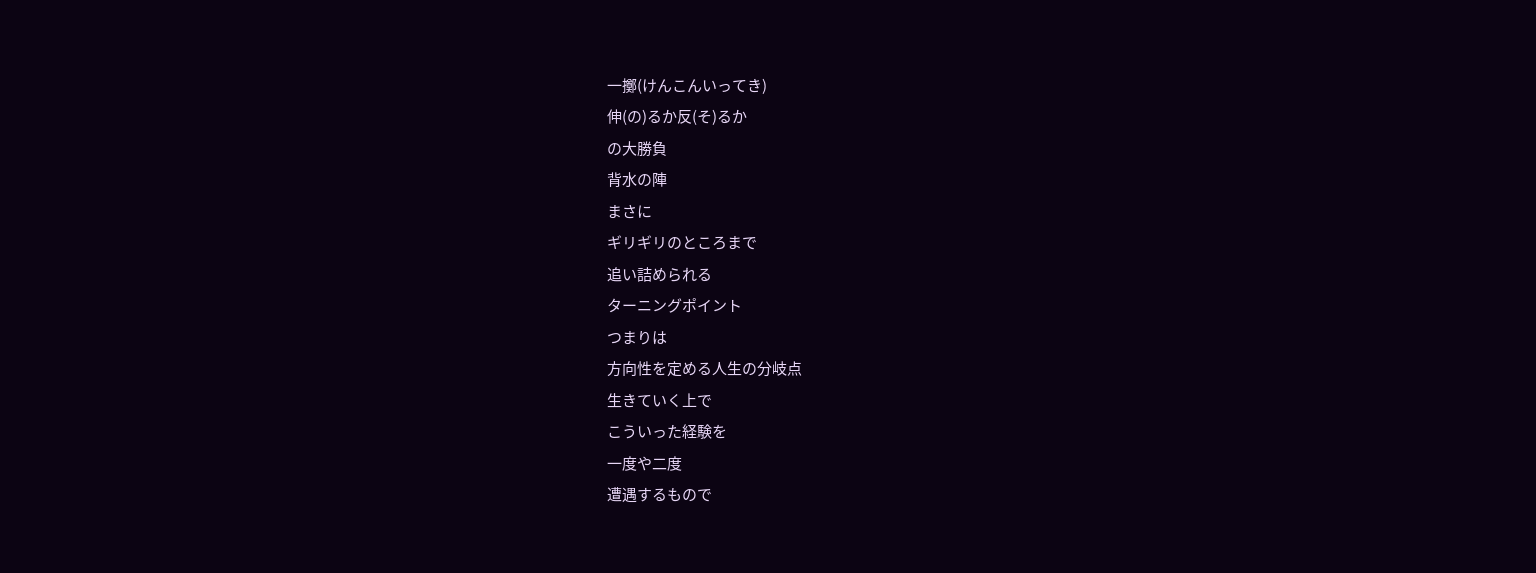一擲(けんこんいってき)
伸(の)るか反(そ)るか
の大勝負
背水の陣
まさに
ギリギリのところまで
追い詰められる
ターニングポイント
つまりは
方向性を定める人生の分岐点
生きていく上で
こういった経験を
一度や二度
遭遇するもので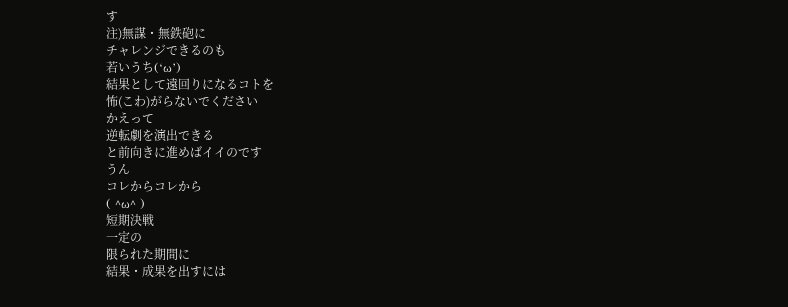す
注)無謀・無鉄砲に
チャレンジできるのも
若いうち(‘ω’)
結果として遠回りになるコトを
怖(こわ)がらないでください
かえって
逆転劇を演出できる
と前向きに進めばイイのです
うん
コレからコレから
( ^ω^ )
短期決戦
一定の
限られた期間に
結果・成果を出すには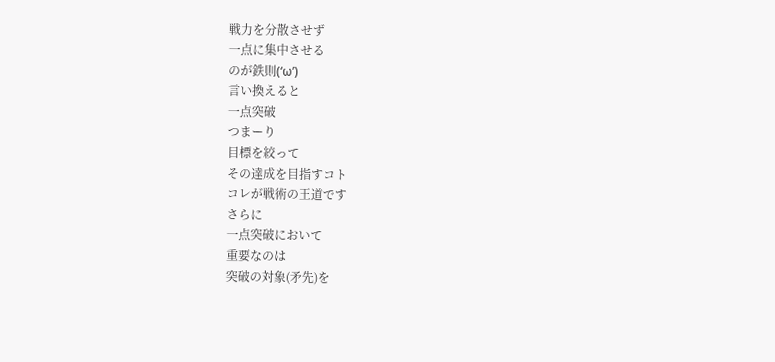戦力を分散させず
一点に集中させる
のが鉄則(‘ω’)
言い換えると
一点突破
つまーり
目標を絞って
その達成を目指すコト
コレが戦術の王道です
さらに
一点突破において
重要なのは
突破の対象(矛先)を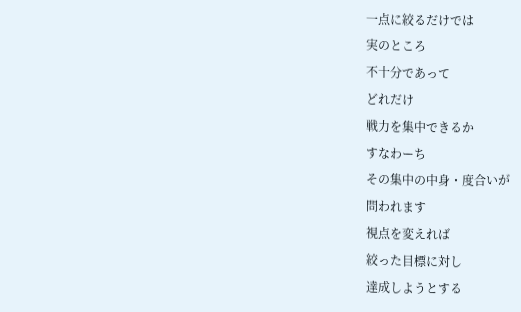一点に絞るだけでは
実のところ
不十分であって
どれだけ
戦力を集中できるか
すなわーち
その集中の中身・度合いが
問われます
視点を変えれば
絞った目標に対し
達成しようとする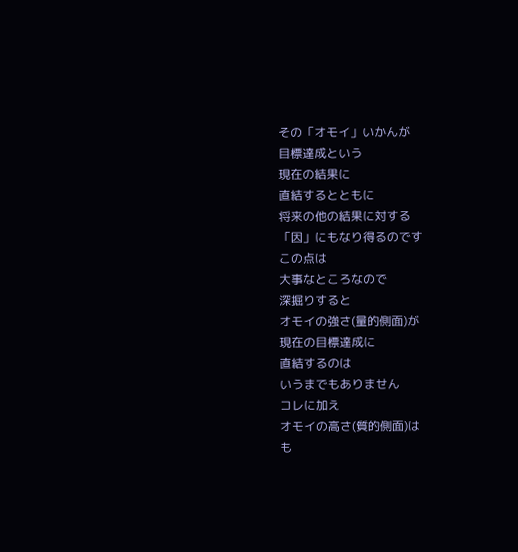その「オモイ」いかんが
目標達成という
現在の結果に
直結するとともに
将来の他の結果に対する
「因」にもなり得るのです
この点は
大事なところなので
深掘りすると
オモイの強さ(量的側面)が
現在の目標達成に
直結するのは
いうまでもありません
コレに加え
オモイの高さ(質的側面)は
も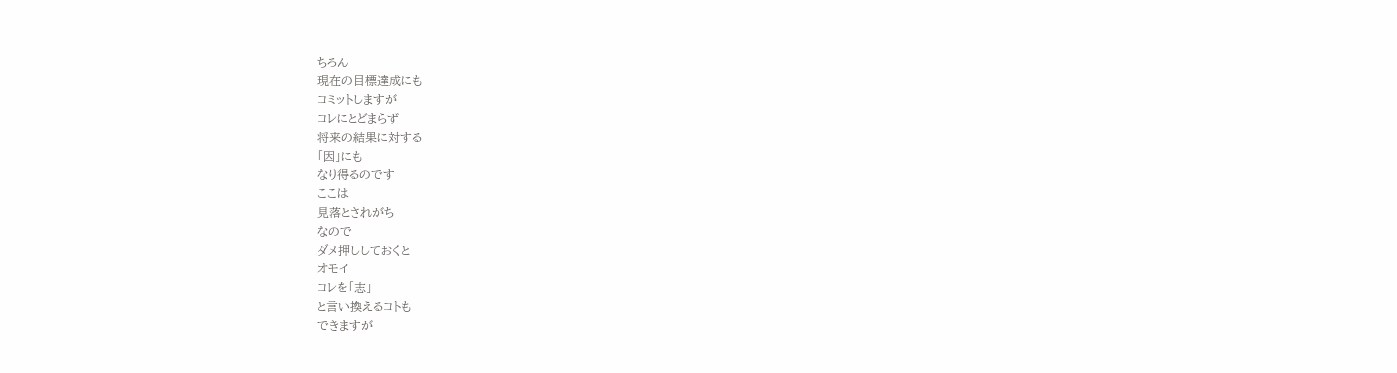ちろん
現在の目標達成にも
コミットしますが
コレにとどまらず
将来の結果に対する
「因」にも
なり得るのです
ここは
見落とされがち
なので
ダメ押ししておくと
オモイ
コレを「志」
と言い換えるコトも
できますが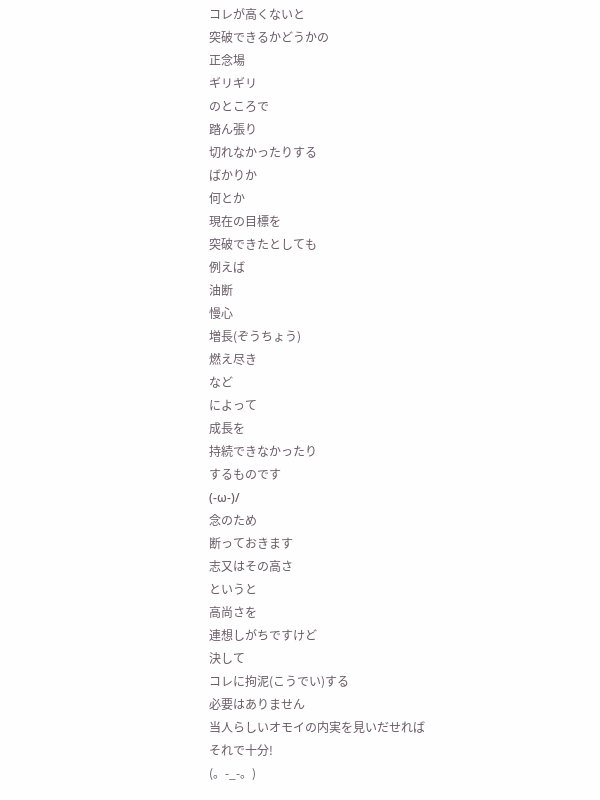コレが高くないと
突破できるかどうかの
正念場
ギリギリ
のところで
踏ん張り
切れなかったりする
ばかりか
何とか
現在の目標を
突破できたとしても
例えば
油断
慢心
増長(ぞうちょう)
燃え尽き
など
によって
成長を
持続できなかったり
するものです
(-ω-)/
念のため
断っておきます
志又はその高さ
というと
高尚さを
連想しがちですけど
決して
コレに拘泥(こうでい)する
必要はありません
当人らしいオモイの内実を見いだせれば
それで十分!
(。-_-。)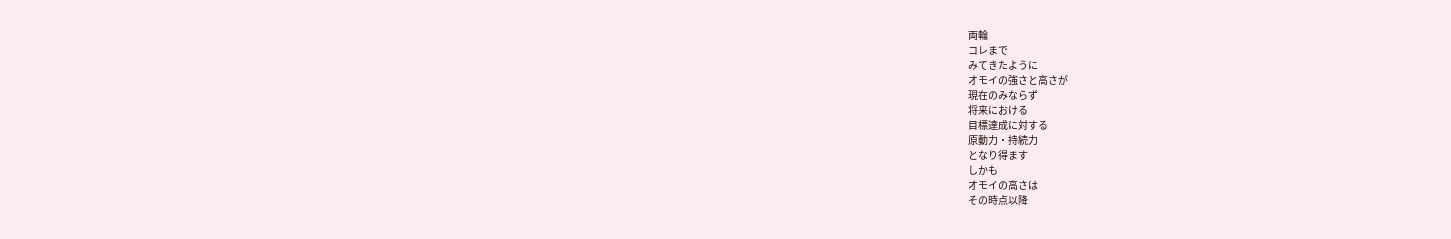両輪
コレまで
みてきたように
オモイの強さと高さが
現在のみならず
将来における
目標達成に対する
原動力・持続力
となり得ます
しかも
オモイの高さは
その時点以降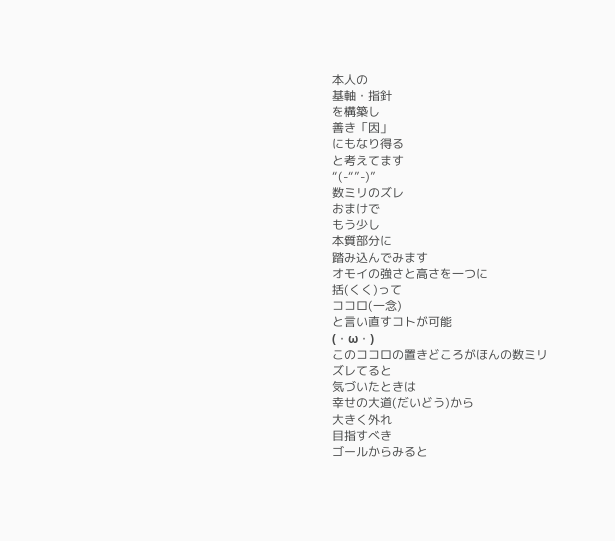本人の
基軸・指針
を構築し
善き「因」
にもなり得る
と考えてます
“(-“”-)”
数ミリのズレ
おまけで
もう少し
本質部分に
踏み込んでみます
オモイの強さと高さを一つに
括(くく)って
ココロ(一念)
と言い直すコトが可能
(・ω・)
このココロの置きどころがほんの数ミリ
ズレてると
気づいたときは
幸せの大道(だいどう)から
大きく外れ
目指すべき
ゴールからみると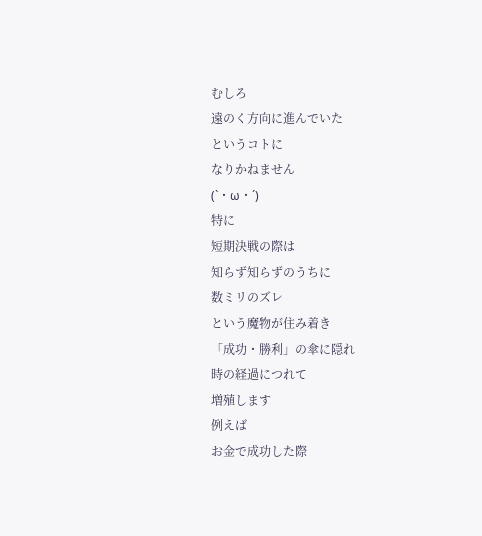むしろ
遠のく方向に進んでいた
というコトに
なりかねません
(`・ω・´)
特に
短期決戦の際は
知らず知らずのうちに
数ミリのズレ
という魔物が住み着き
「成功・勝利」の傘に隠れ
時の経過につれて
増殖します
例えば
お金で成功した際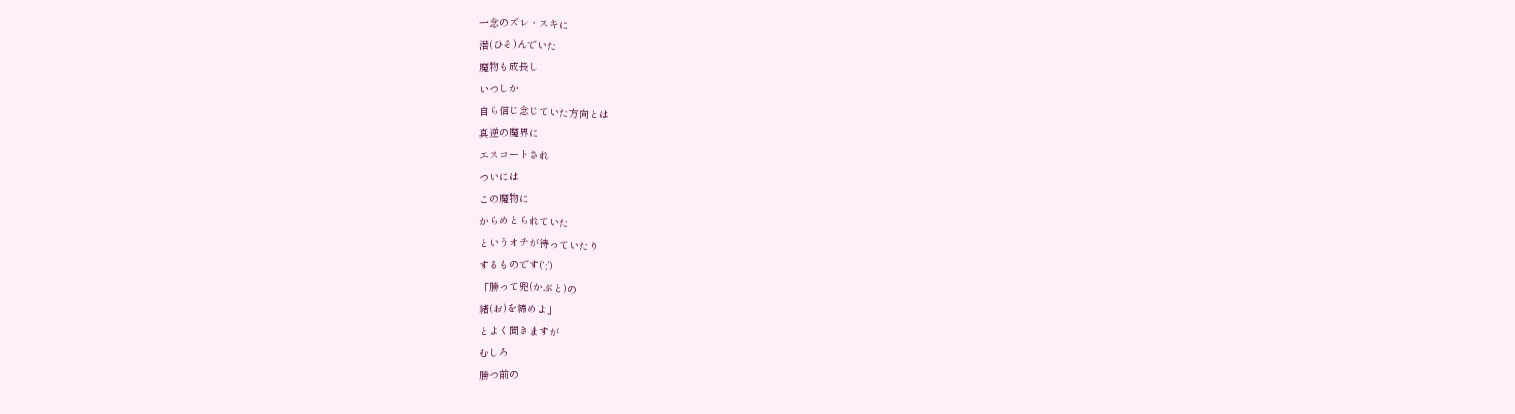一念のズレ・スキに
潜(ひそ)んでいた
魔物も成長し
いつしか
自ら信じ念じていた方向とは
真逆の魔界に
エスコートされ
ついには
この魔物に
からめとられていた
というオチが待っていたり
するものです(‘;’)
「勝って兜(かぶと)の
緒(お)を締めよ」
とよく聞きますが
むしろ
勝つ前の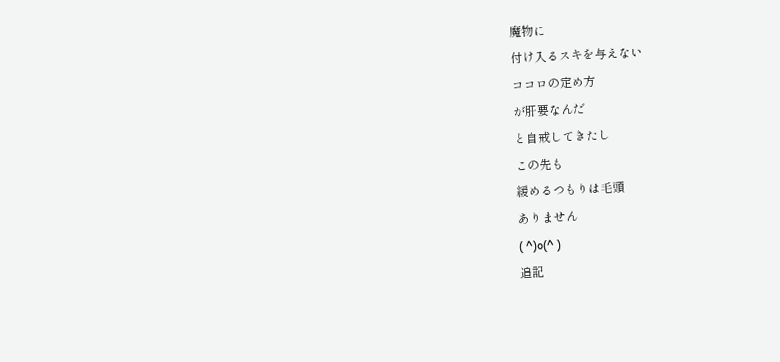魔物に
付け入るスキを与えない
ココロの定め方
が肝要なんだ
と自戒してきたし
この先も
緩めるつもりは毛頭
ありません
( ^)o(^ )
追記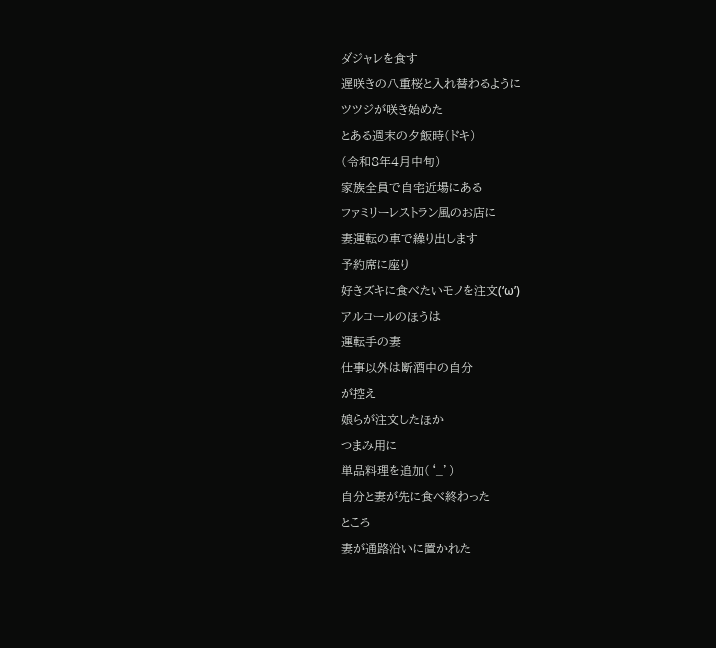ダジャレを食す
遅咲きの八重桜と入れ替わるように
ツツジが咲き始めた
とある週末の夕飯時(ドキ)
(令和8年4月中旬)
家族全員で自宅近場にある
ファミリーレストラン風のお店に
妻運転の車で繰り出します
予約席に座り
好きズキに食べたいモノを注文(‘ω’)
アルコールのほうは
運転手の妻
仕事以外は断酒中の自分
が控え
娘らが注文したほか
つまみ用に
単品料理を追加(‘_’)
自分と妻が先に食べ終わった
ところ
妻が通路沿いに置かれた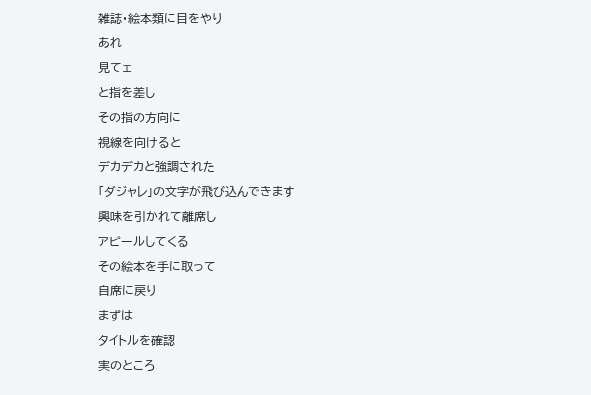雑誌・絵本類に目をやり
あれ
見てェ
と指を差し
その指の方向に
視線を向けると
デカデカと強調された
「ダジャレ」の文字が飛び込んできます
興味を引かれて離席し
アピールしてくる
その絵本を手に取って
自席に戻り
まずは
タイトルを確認
実のところ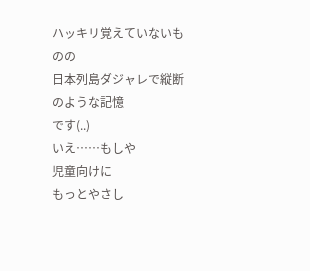ハッキリ覚えていないものの
日本列島ダジャレで縦断
のような記憶
です(..)
いえ……もしや
児童向けに
もっとやさし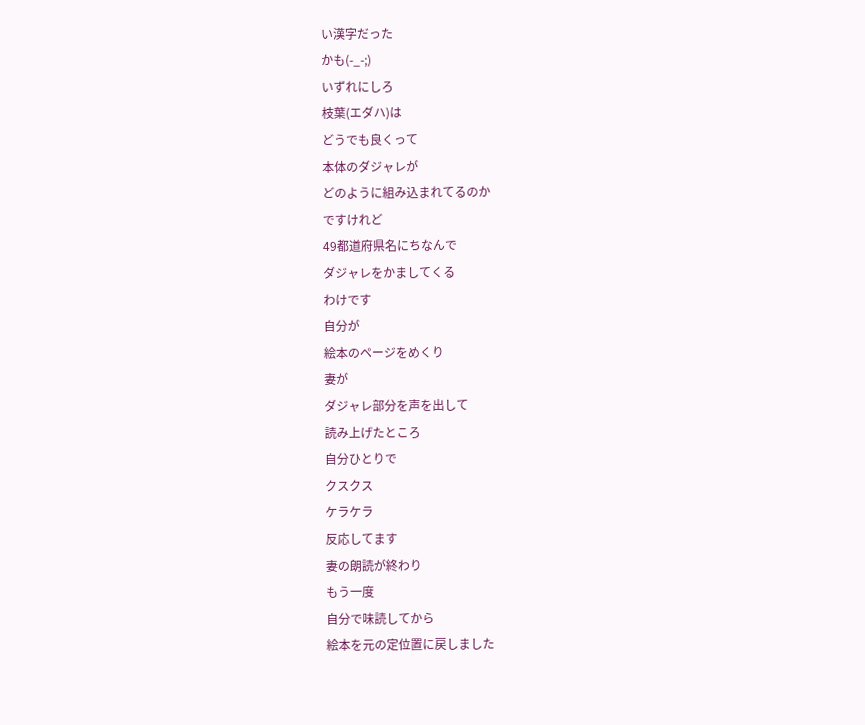い漢字だった
かも(-_-;)
いずれにしろ
枝葉(エダハ)は
どうでも良くって
本体のダジャレが
どのように組み込まれてるのか
ですけれど
49都道府県名にちなんで
ダジャレをかましてくる
わけです
自分が
絵本のページをめくり
妻が
ダジャレ部分を声を出して
読み上げたところ
自分ひとりで
クスクス
ケラケラ
反応してます
妻の朗読が終わり
もう一度
自分で味読してから
絵本を元の定位置に戻しました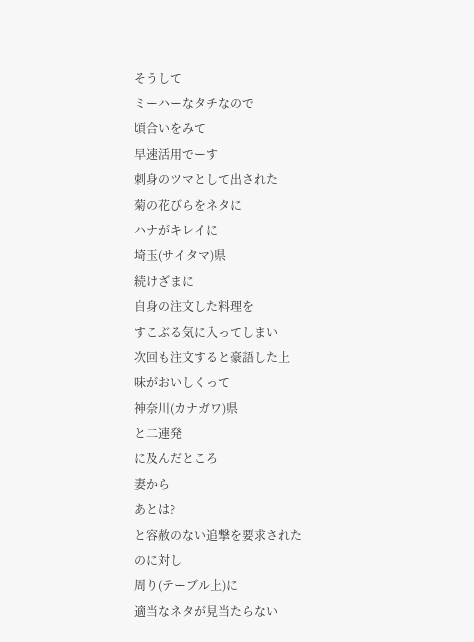そうして
ミーハーなタチなので
頃合いをみて
早速活用でーす
刺身のツマとして出された
菊の花びらをネタに
ハナがキレイに
埼玉(サイタマ)県
続けざまに
自身の注文した料理を
すこぶる気に入ってしまい
次回も注文すると豪語した上
味がおいしくって
神奈川(カナガワ)県
と二連発
に及んだところ
妻から
あとは?
と容赦のない追撃を要求された
のに対し
周り(テーブル上)に
適当なネタが見当たらない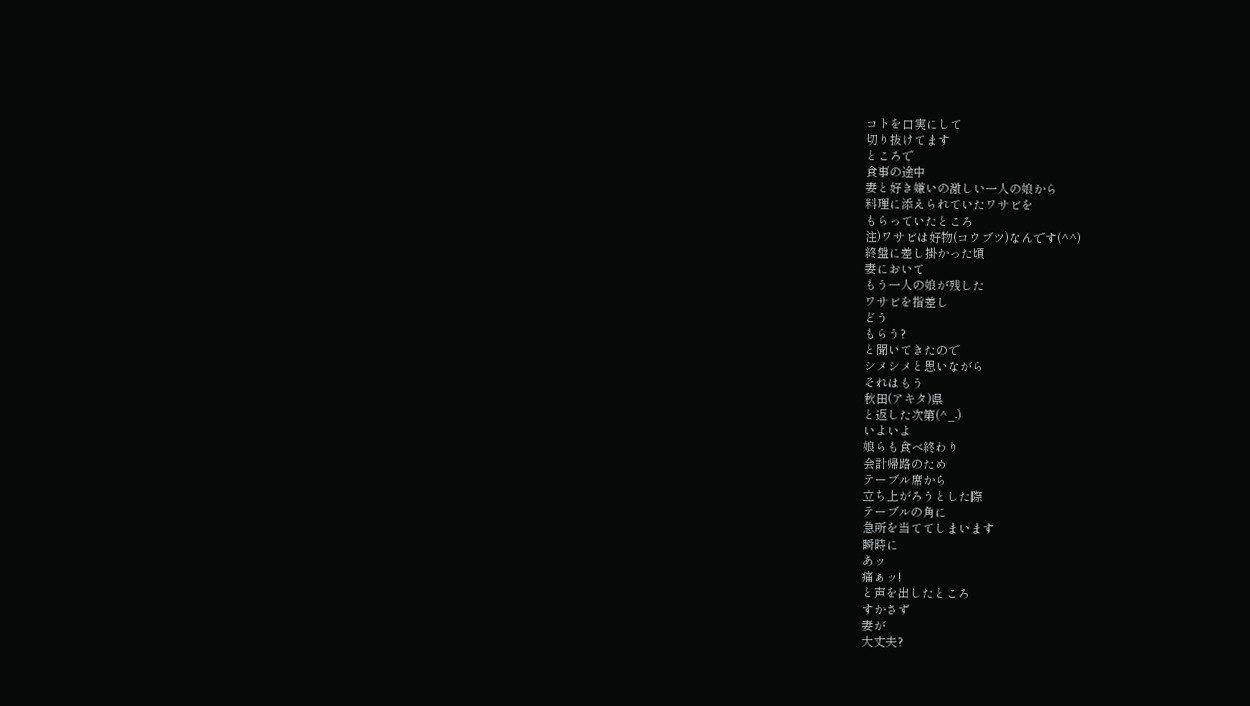コトを口実にして
切り抜けてます
ところで
食事の途中
妻と好き嫌いの激しい一人の娘から
料理に添えられていたワサビを
もらっていたところ
注)ワサビは好物(コウブツ)なんです(^^)
終盤に差し掛かった頃
妻において
もう一人の娘が残した
ワサビを指差し
どう
もらう?
と聞いてきたので
シメシメと思いながら
それはもう
秋田(アキタ)県
と返した次第(^_-)
いよいよ
娘らも食べ終わり
会計帰路のため
テーブル席から
立ち上がろうとした際
テーブルの角に
急所を当ててしまいます
瞬時に
あッ
痛ぁッ!
と声を出したところ
すかさず
妻が
大丈夫?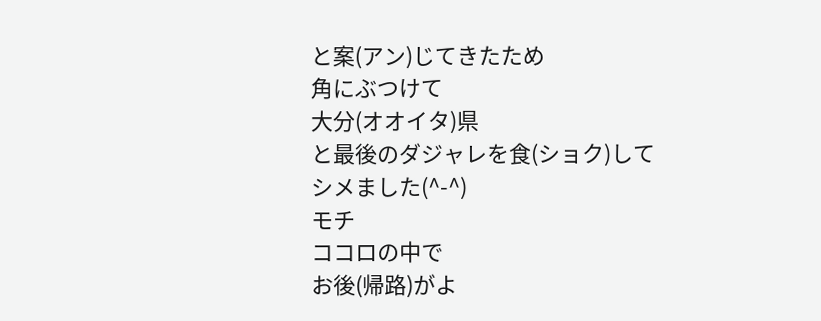と案(アン)じてきたため
角にぶつけて
大分(オオイタ)県
と最後のダジャレを食(ショク)して
シメました(^-^)
モチ
ココロの中で
お後(帰路)がよ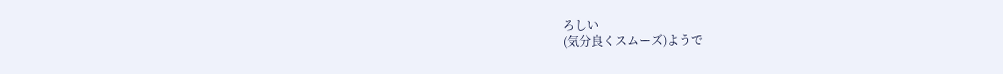ろしい
(気分良くスムーズ)ようで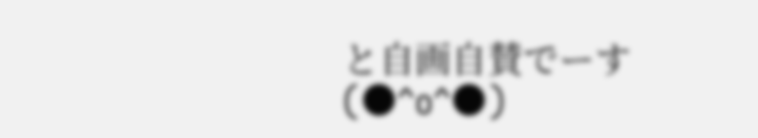と自画自賛でーす
(●^o^●)